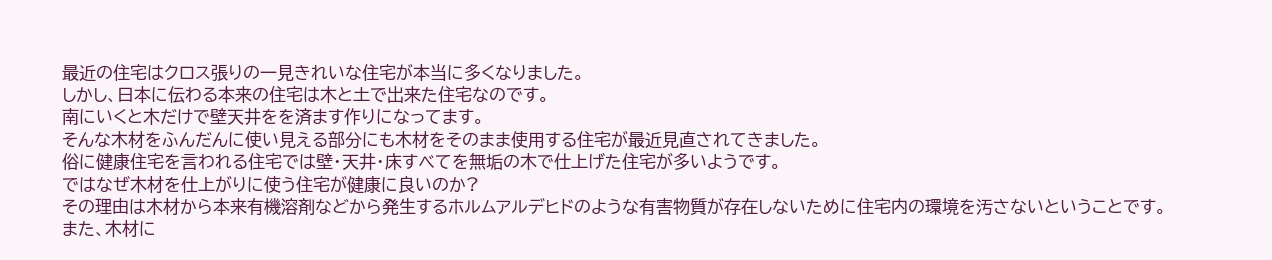最近の住宅はクロス張りの一見きれいな住宅が本当に多くなりました。
しかし、日本に伝わる本来の住宅は木と土で出来た住宅なのです。
南にいくと木だけで壁天井をを済ます作りになってます。
そんな木材をふんだんに使い見える部分にも木材をそのまま使用する住宅が最近見直されてきました。
俗に健康住宅を言われる住宅では壁・天井・床すべてを無垢の木で仕上げた住宅が多いようです。
ではなぜ木材を仕上がりに使う住宅が健康に良いのか?
その理由は木材から本来有機溶剤などから発生するホルムアルデヒドのような有害物質が存在しないために住宅内の環境を汚さないということです。
また、木材に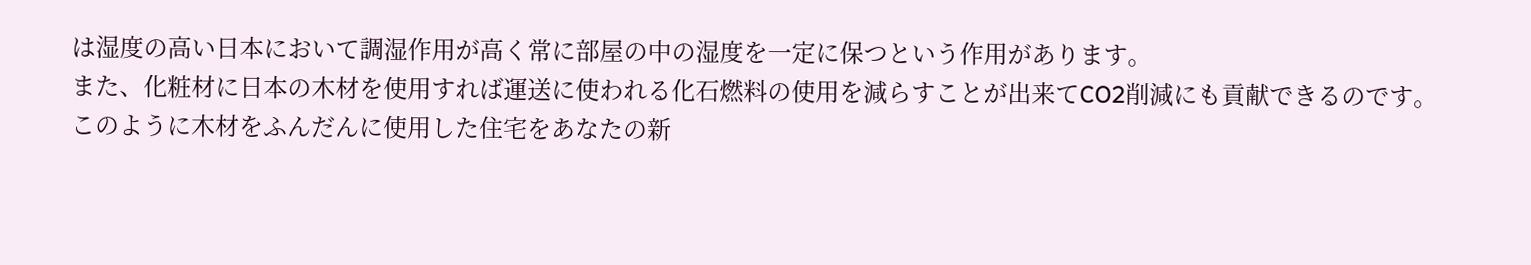は湿度の高い日本において調湿作用が高く常に部屋の中の湿度を一定に保つという作用があります。
また、化粧材に日本の木材を使用すれば運送に使われる化石燃料の使用を減らすことが出来てCO2削減にも貢献できるのです。
このように木材をふんだんに使用した住宅をあなたの新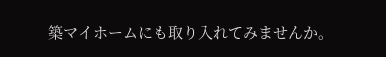築マイホームにも取り入れてみませんか。